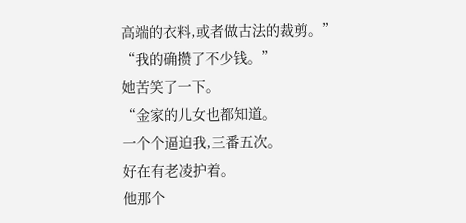高端的衣料,或者做古法的裁剪。”
“我的确攒了不少钱。”
她苦笑了一下。
“金家的儿女也都知道。
一个个逼迫我,三番五次。
好在有老凌护着。
他那个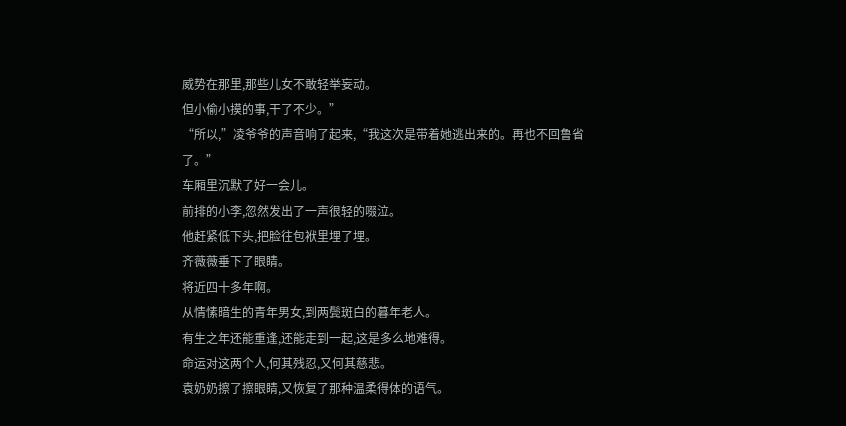威势在那里,那些儿女不敢轻举妄动。
但小偷小摸的事,干了不少。”
“所以,”凌爷爷的声音响了起来,“我这次是带着她逃出来的。再也不回鲁省了。”
车厢里沉默了好一会儿。
前排的小李,忽然发出了一声很轻的啜泣。
他赶紧低下头,把脸往包袱里埋了埋。
齐薇薇垂下了眼睛。
将近四十多年啊。
从情愫暗生的青年男女,到两鬓斑白的暮年老人。
有生之年还能重逢,还能走到一起,这是多么地难得。
命运对这两个人,何其残忍,又何其慈悲。
袁奶奶擦了擦眼睛,又恢复了那种温柔得体的语气。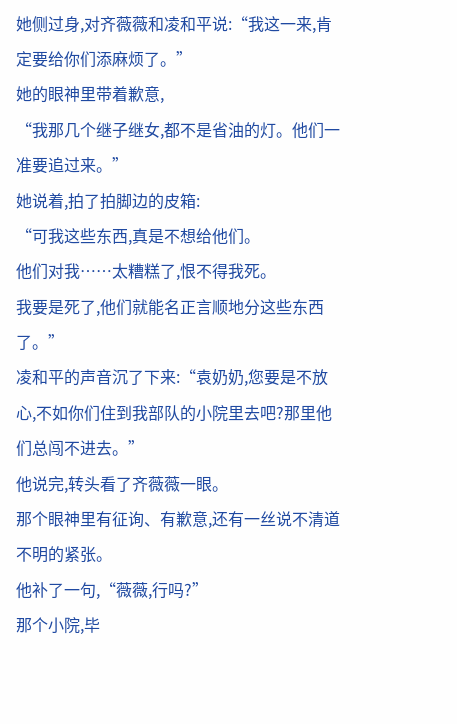她侧过身,对齐薇薇和凌和平说:“我这一来,肯定要给你们添麻烦了。”
她的眼神里带着歉意,
“我那几个继子继女,都不是省油的灯。他们一准要追过来。”
她说着,拍了拍脚边的皮箱:
“可我这些东西,真是不想给他们。
他们对我……太糟糕了,恨不得我死。
我要是死了,他们就能名正言顺地分这些东西了。”
凌和平的声音沉了下来:“袁奶奶,您要是不放心,不如你们住到我部队的小院里去吧?那里他们总闯不进去。”
他说完,转头看了齐薇薇一眼。
那个眼神里有征询、有歉意,还有一丝说不清道不明的紧张。
他补了一句,“薇薇,行吗?”
那个小院,毕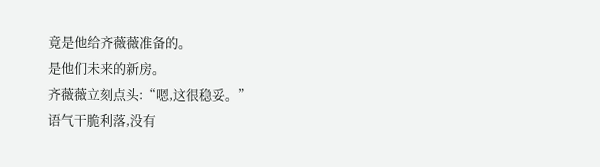竟是他给齐薇薇准备的。
是他们未来的新房。
齐薇薇立刻点头:“嗯,这很稳妥。”
语气干脆利落,没有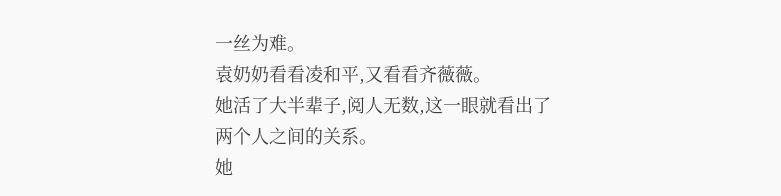一丝为难。
袁奶奶看看凌和平,又看看齐薇薇。
她活了大半辈子,阅人无数,这一眼就看出了两个人之间的关系。
她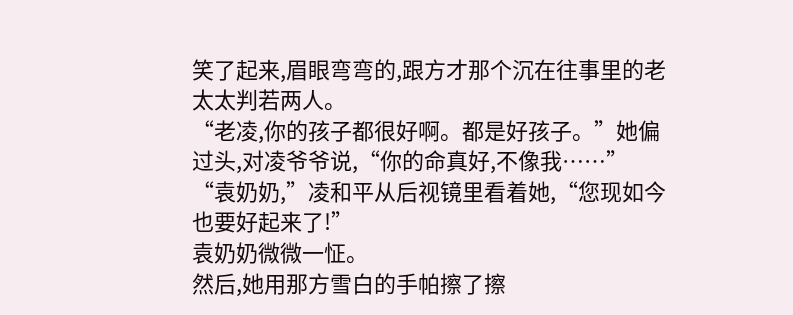笑了起来,眉眼弯弯的,跟方才那个沉在往事里的老太太判若两人。
“老凌,你的孩子都很好啊。都是好孩子。”她偏过头,对凌爷爷说,“你的命真好,不像我……”
“袁奶奶,”凌和平从后视镜里看着她,“您现如今也要好起来了!”
袁奶奶微微一怔。
然后,她用那方雪白的手帕擦了擦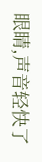眼睛,声音轻快了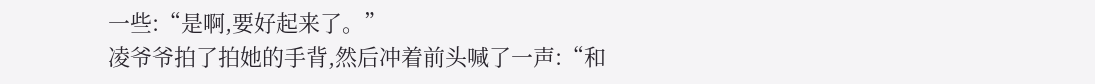一些:“是啊,要好起来了。”
凌爷爷拍了拍她的手背,然后冲着前头喊了一声:“和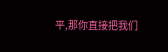平,那你直接把我们